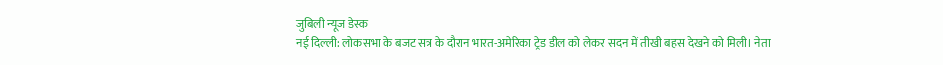जुबिली न्यूज डेस्क
नई दिल्ली: लोकसभा के बजट सत्र के दौरान भारत-अमेरिका ट्रेड डील को लेकर सदन में तीखी बहस देखने को मिली। नेता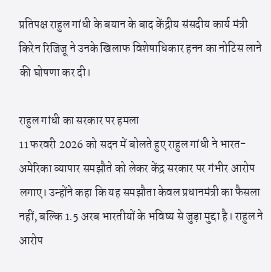प्रतिपक्ष राहुल गांधी के बयान के बाद केंद्रीय संसदीय कार्य मंत्री किरेन रिजिजू ने उनके खिलाफ विशेषाधिकार हनन का नोटिस लाने की घोषणा कर दी।

राहुल गांधी का सरकार पर हमला
11 फरवरी 2026 को सदन में बोलते हुए राहुल गांधी ने भारत-अमेरिका व्यापार समझौते को लेकर केंद्र सरकार पर गंभीर आरोप लगाए। उन्होंने कहा कि यह समझौता केवल प्रधानमंत्री का फैसला नहीं, बल्कि 1.5 अरब भारतीयों के भविष्य से जुड़ा मुद्दा है। राहुल ने आरोप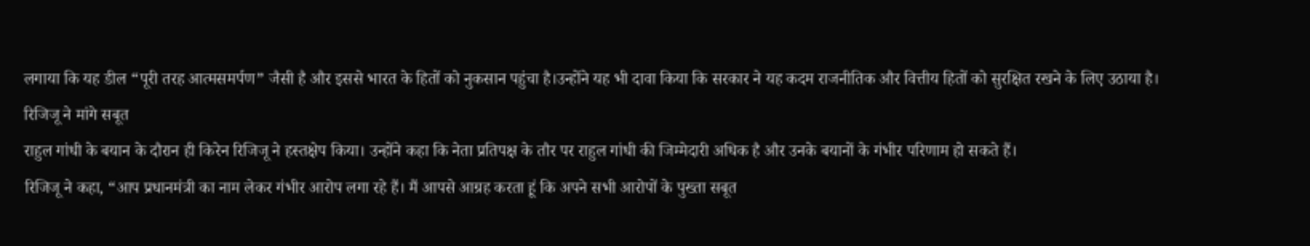लगाया कि यह डील “पूरी तरह आत्मसमर्पण” जैसी है और इससे भारत के हितों को नुकसान पहुंचा है।उन्होंने यह भी दावा किया कि सरकार ने यह कदम राजनीतिक और वित्तीय हितों को सुरक्षित रखने के लिए उठाया है।
रिजिजू ने मांगे सबूत
राहुल गांधी के बयान के दौरान ही किरेन रिजिजू ने हस्तक्षेप किया। उन्होंने कहा कि नेता प्रतिपक्ष के तौर पर राहुल गांधी की जिम्मेदारी अधिक है और उनके बयानों के गंभीर परिणाम हो सकते हैं।
रिजिजू ने कहा, “आप प्रधानमंत्री का नाम लेकर गंभीर आरोप लगा रहे हैं। मैं आपसे आग्रह करता हूं कि अपने सभी आरोपों के पुख्ता सबूत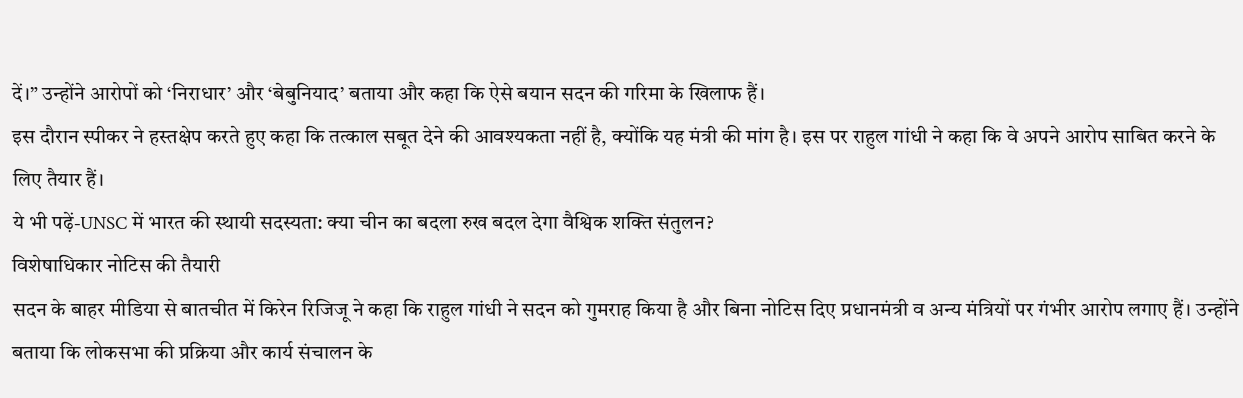दें।” उन्होंने आरोपों को ‘निराधार’ और ‘बेबुनियाद’ बताया और कहा कि ऐसे बयान सदन की गरिमा के खिलाफ हैं।
इस दौरान स्पीकर ने हस्तक्षेप करते हुए कहा कि तत्काल सबूत देने की आवश्यकता नहीं है, क्योंकि यह मंत्री की मांग है। इस पर राहुल गांधी ने कहा कि वे अपने आरोप साबित करने के लिए तैयार हैं।
ये भी पढ़ें-UNSC में भारत की स्थायी सदस्यता: क्या चीन का बदला रुख बदल देगा वैश्विक शक्ति संतुलन?
विशेषाधिकार नोटिस की तैयारी
सदन के बाहर मीडिया से बातचीत में किरेन रिजिजू ने कहा कि राहुल गांधी ने सदन को गुमराह किया है और बिना नोटिस दिए प्रधानमंत्री व अन्य मंत्रियों पर गंभीर आरोप लगाए हैं। उन्होंने बताया कि लोकसभा की प्रक्रिया और कार्य संचालन के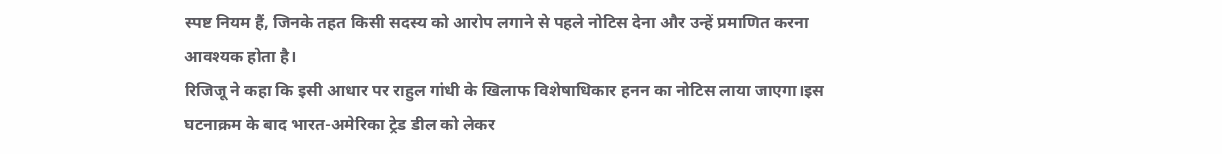स्पष्ट नियम हैं, जिनके तहत किसी सदस्य को आरोप लगाने से पहले नोटिस देना और उन्हें प्रमाणित करना आवश्यक होता है।
रिजिजू ने कहा कि इसी आधार पर राहुल गांधी के खिलाफ विशेषाधिकार हनन का नोटिस लाया जाएगा।इस घटनाक्रम के बाद भारत-अमेरिका ट्रेड डील को लेकर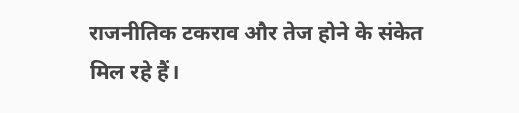राजनीतिक टकराव और तेज होने के संकेत मिल रहे हैं।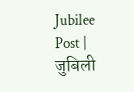Jubilee Post | जुबिली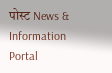पोस्ट News & Information Portal